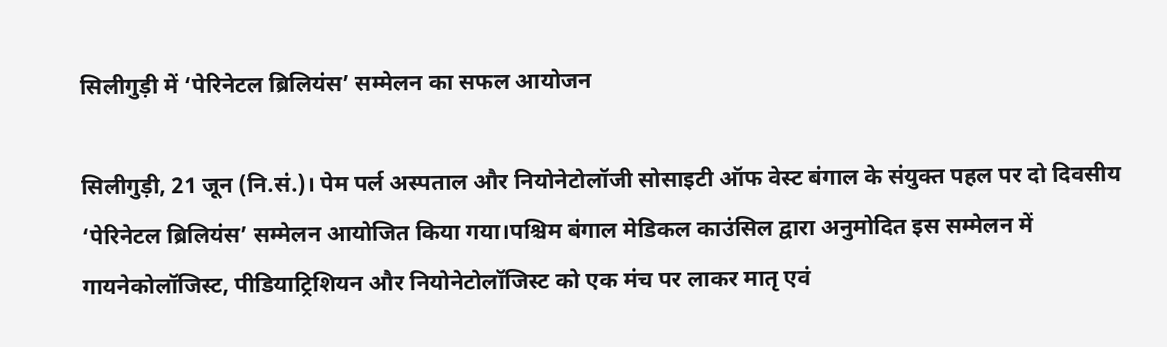सिलीगुड़ी में ‘पेरिनेटल ब्रिलियंस’ सम्मेलन का सफल आयोजन

सिलीगुड़ी, 21 जून (नि.सं.)। पेम पर्ल अस्पताल और नियोनेटोलॉजी सोसाइटी ऑफ वेस्ट बंगाल के संयुक्त पहल पर दो दिवसीय ‘पेरिनेटल ब्रिलियंस’ सम्मेलन आयोजित किया गया।पश्चिम बंगाल मेडिकल काउंसिल द्वारा अनुमोदित इस सम्मेलन में गायनेकोलॉजिस्ट, पीडियाट्रिशियन और नियोनेटोलॉजिस्ट को एक मंच पर लाकर मातृ एवं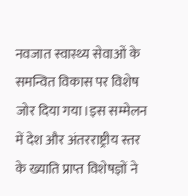नवजात स्वास्थ्य सेवाओं के समन्वित विकास पर विशेष जोर दिया गया।इस सम्मेलन में देश और अंतरराष्ट्रीय स्तर के ख्याति प्राप्त विशेषज्ञों ने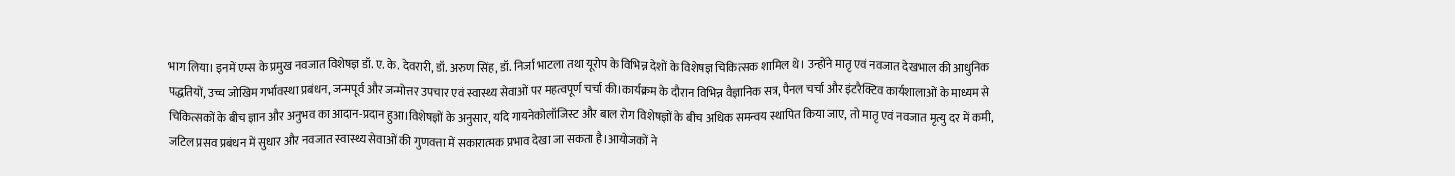भाग लिया। इनमें एम्स के प्रमुख नवजात विशेषज्ञ डॉ. ए. के. देवरारी, डॉ. अरुण सिंह, डॉ. निर्जा भाटला तथा यूरोप के विभिन्न देशों के विशेषज्ञ चिकित्सक शामिल थे। उन्होंने मातृ एवं नवजात देखभाल की आधुनिक पद्धतियों, उच्च जोखिम गर्भावस्था प्रबंधन, जन्मपूर्व और जन्मोत्तर उपचार एवं स्वास्थ्य सेवाओं पर महत्वपूर्ण चर्चा की।कार्यक्रम के दौरान विभिन्न वैज्ञानिक सत्र, पैनल चर्चा और इंटरैक्टिव कार्यशालाओं के माध्यम से चिकित्सकों के बीच ज्ञान और अनुभव का आदान-प्रदान हुआ।विशेषज्ञों के अनुसार, यदि गायनेकोलॉजिस्ट और बाल रोग विशेषज्ञों के बीच अधिक समन्वय स्थापित किया जाए, तो मातृ एवं नवजात मृत्यु दर में कमी, जटिल प्रसव प्रबंधन में सुधार और नवजात स्वास्थ्य सेवाओं की गुणवत्ता में सकारात्मक प्रभाव देखा जा सकता है।आयोजकों ने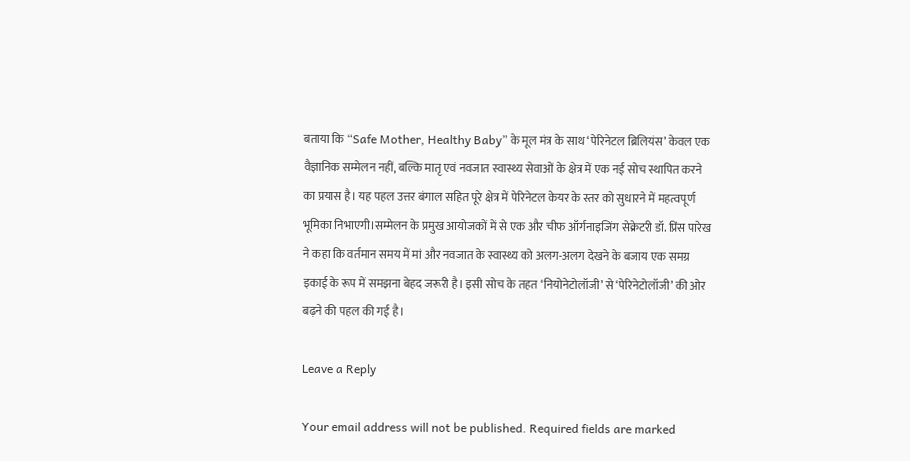बताया कि “Safe Mother, Healthy Baby” के मूल मंत्र के साथ ‘पेरिनेटल ब्रिलियंस’ केवल एक वैज्ञानिक सम्मेलन नहीं, बल्कि मातृ एवं नवजात स्वास्थ्य सेवाओं के क्षेत्र में एक नई सोच स्थापित करने का प्रयास है। यह पहल उत्तर बंगाल सहित पूरे क्षेत्र में पेरिनेटल केयर के स्तर को सुधारने में महत्वपूर्ण भूमिका निभाएगी।सम्मेलन के प्रमुख आयोजकों में से एक और चीफ ऑर्गनाइजिंग सेक्रेटरी डॉ. प्रिंस पारेख ने कहा कि वर्तमान समय में मां और नवजात के स्वास्थ्य को अलग-अलग देखने के बजाय एक समग्र इकाई के रूप में समझना बेहद जरूरी है। इसी सोच के तहत ‘नियोनेटोलॉजी’ से ‘पेरिनेटोलॉजी’ की ओर बढ़ने की पहल की गई है।

Leave a Reply

Your email address will not be published. Required fields are marked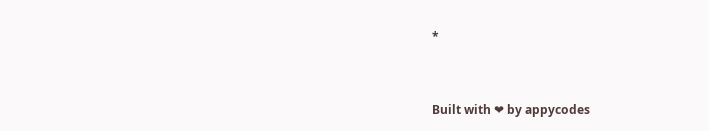*


Built with ❤ by appycodes